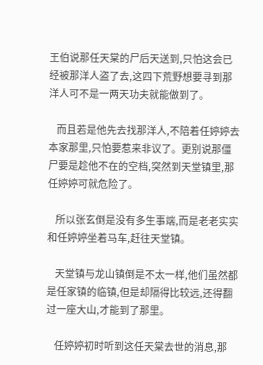王伯说那任天棠的尸后天送到,只怕这会已经被那洋人盗了去,这四下荒野想要寻到那洋人可不是一两天功夫就能做到了。

    而且若是他先去找那洋人,不陪着任婷婷去本家那里,只怕要惹来非议了。更别说那僵尸要是趁他不在的空档,突然到天堂镇里,那任婷婷可就危险了。

    所以张玄倒是没有多生事端,而是老老实实和任婷婷坐着马车,赶往天堂镇。

    天堂镇与龙山镇倒是不太一样,他们虽然都是任家镇的临镇,但是却隔得比较远,还得翻过一座大山,才能到了那里。

    任婷婷初时听到这任天棠去世的消息,那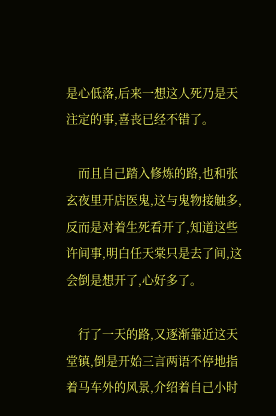是心低落,后来一想这人死乃是天注定的事,喜丧已经不错了。

    而且自己踏入修炼的路,也和张玄夜里开店医鬼,这与鬼物接触多,反而是对着生死看开了,知道这些许间事,明白任天棠只是去了间,这会倒是想开了,心好多了。

    行了一天的路,又逐渐靠近这天堂镇,倒是开始三言两语不停地指着马车外的风景,介绍着自己小时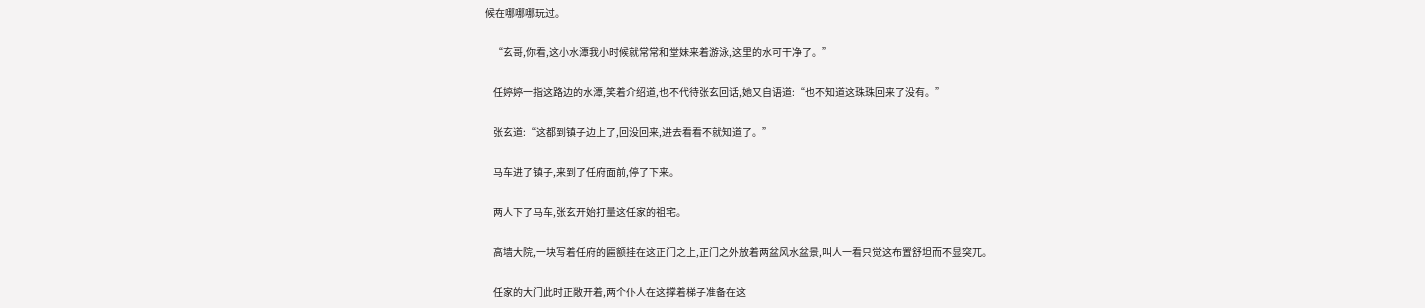候在哪哪哪玩过。

    “玄哥,你看,这小水潭我小时候就常常和堂妹来着游泳,这里的水可干净了。”

    任婷婷一指这路边的水潭,笑着介绍道,也不代待张玄回话,她又自语道:“也不知道这珠珠回来了没有。”

    张玄道:“这都到镇子边上了,回没回来,进去看看不就知道了。”

    马车进了镇子,来到了任府面前,停了下来。

    两人下了马车,张玄开始打量这任家的祖宅。

    高墙大院,一块写着任府的匾额挂在这正门之上,正门之外放着两盆风水盆景,叫人一看只觉这布置舒坦而不显突兀。

    任家的大门此时正敞开着,两个仆人在这撑着梯子准备在这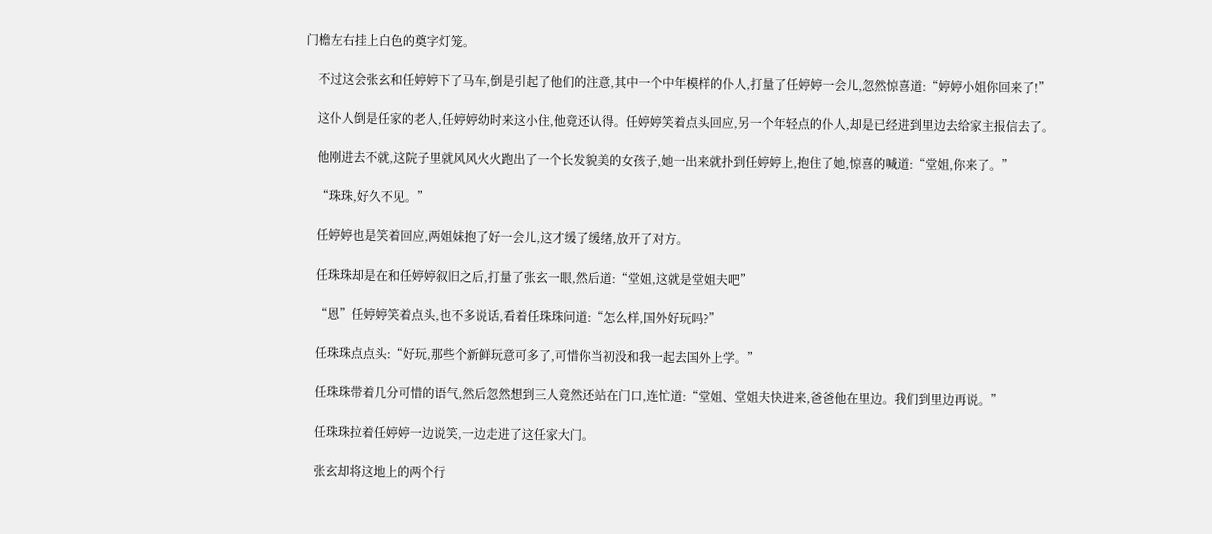门檐左右挂上白色的奠字灯笼。

    不过这会张玄和任婷婷下了马车,倒是引起了他们的注意,其中一个中年模样的仆人,打量了任婷婷一会儿,忽然惊喜道:“婷婷小姐你回来了!”

    这仆人倒是任家的老人,任婷婷幼时来这小住,他竟还认得。任婷婷笑着点头回应,另一个年轻点的仆人,却是已经进到里边去给家主报信去了。

    他刚进去不就,这院子里就风风火火跑出了一个长发貌美的女孩子,她一出来就扑到任婷婷上,抱住了她,惊喜的喊道:“堂姐,你来了。”

    “珠珠,好久不见。”

    任婷婷也是笑着回应,两姐妹抱了好一会儿,这才缓了缓绪,放开了对方。

    任珠珠却是在和任婷婷叙旧之后,打量了张玄一眼,然后道:“堂姐,这就是堂姐夫吧”

    “恩”任婷婷笑着点头,也不多说话,看着任珠珠问道:“怎么样,国外好玩吗?”

    任珠珠点点头:“好玩,那些个新鲜玩意可多了,可惜你当初没和我一起去国外上学。”

    任珠珠带着几分可惜的语气,然后忽然想到三人竟然还站在门口,连忙道:“堂姐、堂姐夫快进来,爸爸他在里边。我们到里边再说。”

    任珠珠拉着任婷婷一边说笑,一边走进了这任家大门。

    张玄却将这地上的两个行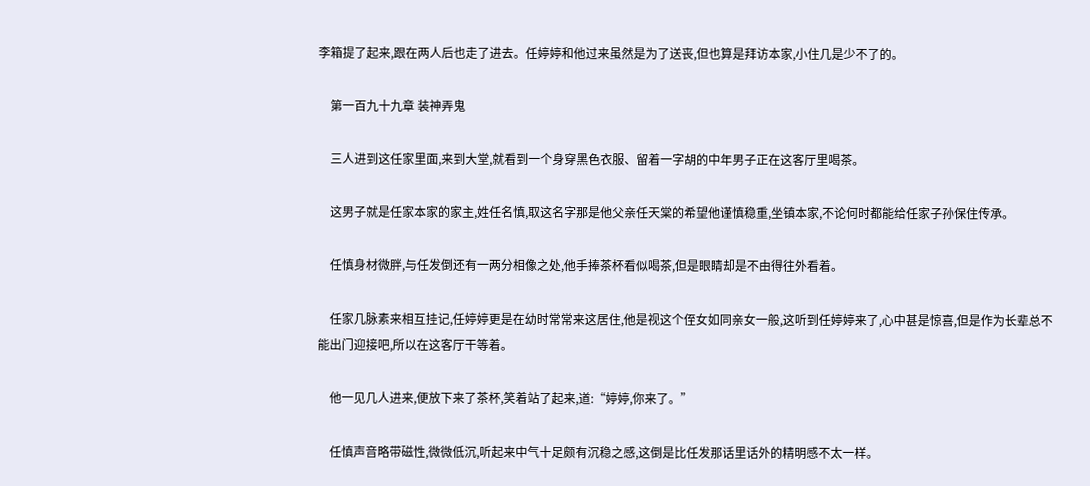李箱提了起来,跟在两人后也走了进去。任婷婷和他过来虽然是为了送丧,但也算是拜访本家,小住几是少不了的。

    第一百九十九章 装神弄鬼

    三人进到这任家里面,来到大堂,就看到一个身穿黑色衣服、留着一字胡的中年男子正在这客厅里喝茶。

    这男子就是任家本家的家主,姓任名慎,取这名字那是他父亲任天棠的希望他谨慎稳重,坐镇本家,不论何时都能给任家子孙保住传承。

    任慎身材微胖,与任发倒还有一两分相像之处,他手捧茶杯看似喝茶,但是眼睛却是不由得往外看着。

    任家几脉素来相互挂记,任婷婷更是在幼时常常来这居住,他是视这个侄女如同亲女一般,这听到任婷婷来了,心中甚是惊喜,但是作为长辈总不能出门迎接吧,所以在这客厅干等着。

    他一见几人进来,便放下来了茶杯,笑着站了起来,道:“婷婷,你来了。”

    任慎声音略带磁性,微微低沉,听起来中气十足颇有沉稳之感,这倒是比任发那话里话外的精明感不太一样。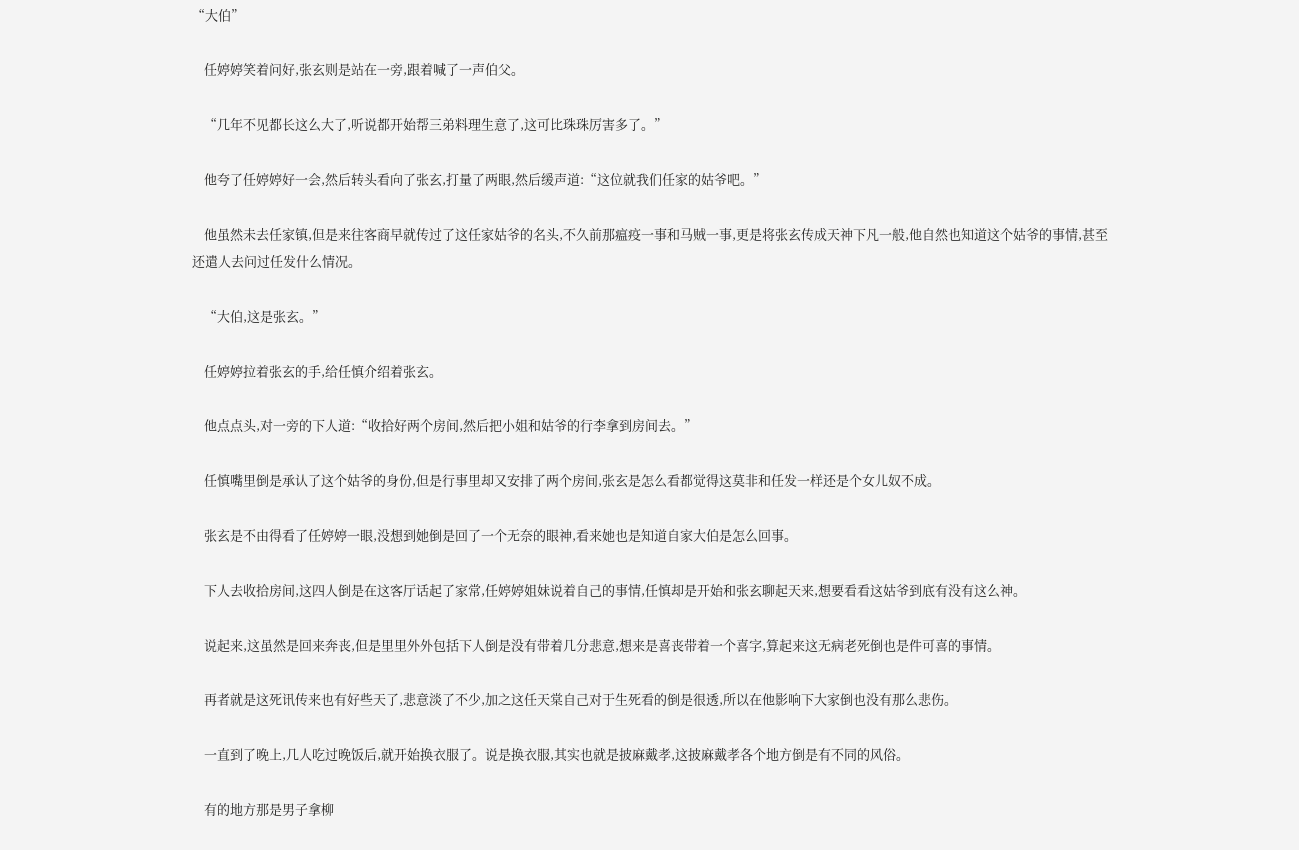“大伯”

    任婷婷笑着问好,张玄则是站在一旁,跟着喊了一声伯父。

    “几年不见都长这么大了,听说都开始帮三弟料理生意了,这可比珠珠厉害多了。”

    他夸了任婷婷好一会,然后转头看向了张玄,打量了两眼,然后缓声道:“这位就我们任家的姑爷吧。”

    他虽然未去任家镇,但是来往客商早就传过了这任家姑爷的名头,不久前那瘟疫一事和马贼一事,更是将张玄传成天神下凡一般,他自然也知道这个姑爷的事情,甚至还遣人去问过任发什么情况。

    “大伯,这是张玄。”

    任婷婷拉着张玄的手,给任慎介绍着张玄。

    他点点头,对一旁的下人道:“收拾好两个房间,然后把小姐和姑爷的行李拿到房间去。”

    任慎嘴里倒是承认了这个姑爷的身份,但是行事里却又安排了两个房间,张玄是怎么看都觉得这莫非和任发一样还是个女儿奴不成。

    张玄是不由得看了任婷婷一眼,没想到她倒是回了一个无奈的眼神,看来她也是知道自家大伯是怎么回事。

    下人去收拾房间,这四人倒是在这客厅话起了家常,任婷婷姐妹说着自己的事情,任慎却是开始和张玄聊起天来,想要看看这姑爷到底有没有这么神。

    说起来,这虽然是回来奔丧,但是里里外外包括下人倒是没有带着几分悲意,想来是喜丧带着一个喜字,算起来这无病老死倒也是件可喜的事情。

    再者就是这死讯传来也有好些天了,悲意淡了不少,加之这任天棠自己对于生死看的倒是很透,所以在他影响下大家倒也没有那么悲伤。

    一直到了晚上,几人吃过晚饭后,就开始换衣服了。说是换衣服,其实也就是披麻戴孝,这披麻戴孝各个地方倒是有不同的风俗。

    有的地方那是男子拿柳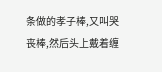条做的孝子棒,又叫哭丧棒,然后头上戴着缠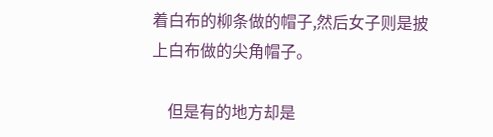着白布的柳条做的帽子,然后女子则是披上白布做的尖角帽子。

    但是有的地方却是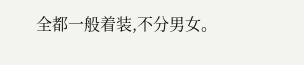全都一般着装,不分男女。